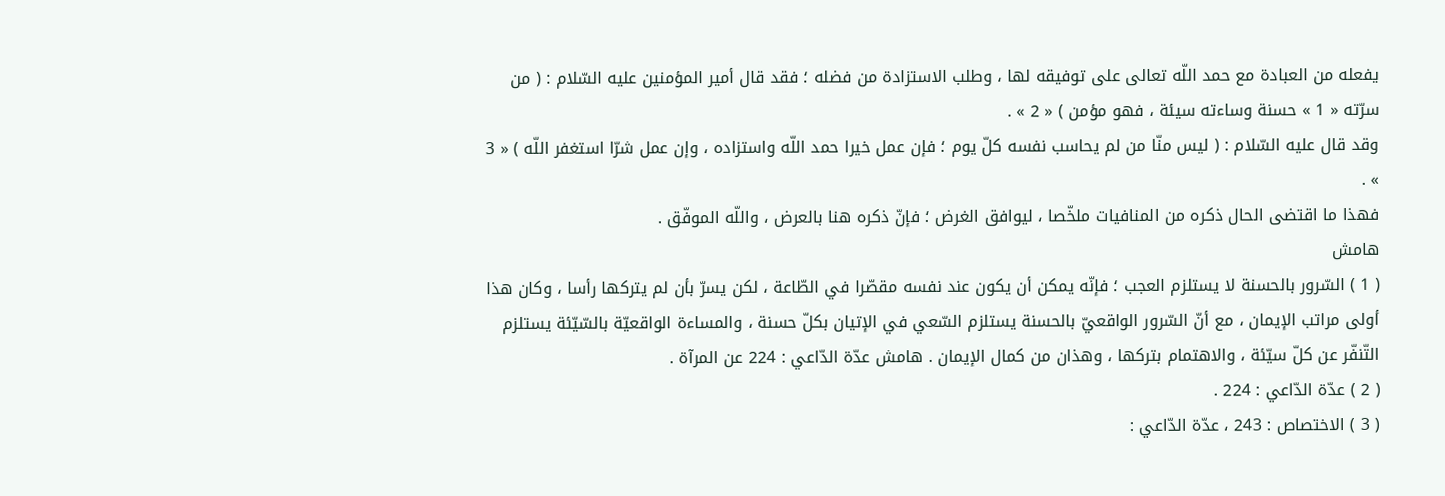يفعله من العبادة مع حمد اللّه تعالى على توفيقه لها ، وطلب الاستزادة من فضله ؛ فقد قال أمير المؤمنين عليه السّلام : ( من سرّته « 1 » حسنة وساءته سيئة ، فهو مؤمن ) « 2 » .
وقد قال عليه السّلام : ( ليس منّا من لم يحاسب نفسه كلّ يوم ؛ فإن عمل خيرا حمد اللّه واستزاده ، وإن عمل شرّا استغفر اللّه ) « 3 » .
فهذا ما اقتضى الحال ذكره من المنافيات ملخّصا ، ليوافق الغرض ؛ فإنّ ذكره هنا بالعرض ، واللّه الموفّق .
هامش
( 1 ) السّرور بالحسنة لا يستلزم العجب ؛ فإنّه يمكن أن يكون عند نفسه مقصّرا في الطّاعة ، لكن يسرّ بأن لم يتركها رأسا ، وكان هذا أولى مراتب الإيمان ، مع أنّ السّرور الواقعيّ بالحسنة يستلزم السّعي في الإتيان بكلّ حسنة ، والمساءة الواقعيّة بالسّيّئة يستلزم التّنفّر عن كلّ سيّئة ، والاهتمام بتركها ، وهذان من كمال الإيمان . هامش عدّة الدّاعي : 224 عن المرآة .
( 2 ) عدّة الدّاعي : 224 .
( 3 ) الاختصاص : 243 ، عدّة الدّاعي :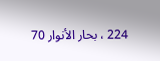224 ، بحار الأنوار 70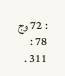: 72 وج 78 : 311 .